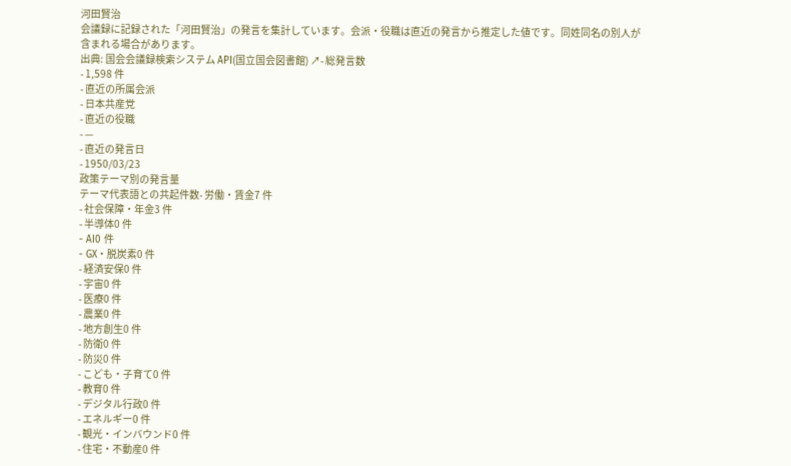河田賢治
会議録に記録された「河田賢治」の発言を集計しています。会派・役職は直近の発言から推定した値です。同姓同名の別人が含まれる場合があります。
出典: 国会会議録検索システム API(国立国会図書館) ↗- 総発言数
- 1,598 件
- 直近の所属会派
- 日本共産党
- 直近の役職
- —
- 直近の発言日
- 1950/03/23
政策テーマ別の発言量
テーマ代表語との共起件数- 労働・賃金7 件
- 社会保障・年金3 件
- 半導体0 件
- AI0 件
- GX・脱炭素0 件
- 経済安保0 件
- 宇宙0 件
- 医療0 件
- 農業0 件
- 地方創生0 件
- 防衛0 件
- 防災0 件
- こども・子育て0 件
- 教育0 件
- デジタル行政0 件
- エネルギー0 件
- 観光・インバウンド0 件
- 住宅・不動産0 件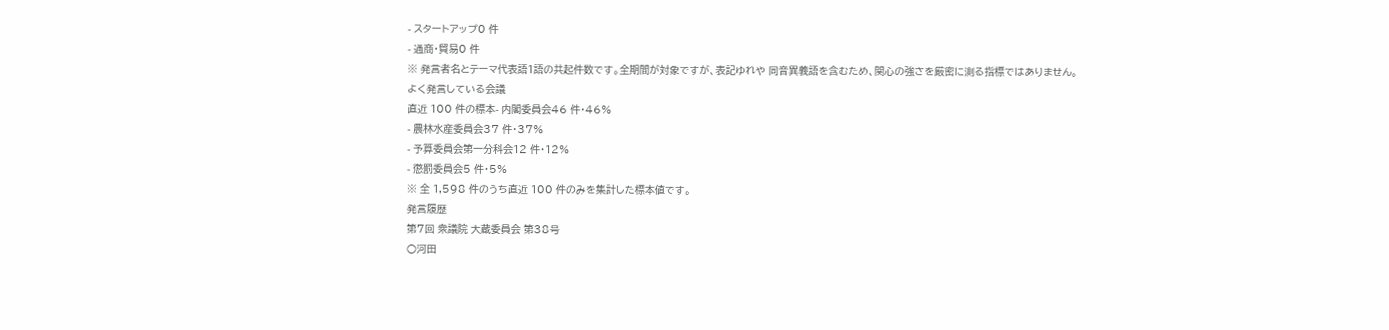- スタートアップ0 件
- 通商・貿易0 件
※ 発言者名とテーマ代表語1語の共起件数です。全期間が対象ですが、表記ゆれや 同音異義語を含むため、関心の強さを厳密に測る指標ではありません。
よく発言している会議
直近 100 件の標本- 内閣委員会46 件・46%
- 農林水産委員会37 件・37%
- 予算委員会第一分科会12 件・12%
- 懲罰委員会5 件・5%
※ 全 1,598 件のうち直近 100 件のみを集計した標本値です。
発言履歴
第7回 衆議院 大蔵委員会 第38号
○河田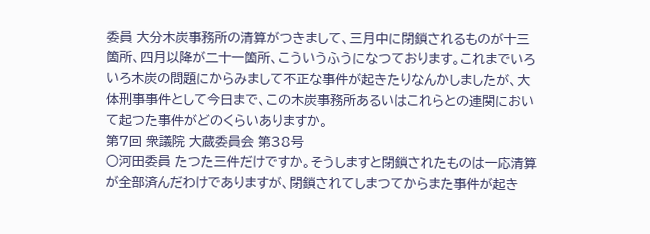委員 大分木炭事務所の清算がつきまして、三月中に閉鎖されるものが十三箇所、四月以降が二十一箇所、こういうふうになつております。これまでいろいろ木炭の問題にからみまして不正な事件が起きたりなんかしましたが、大体刑事事件として今日まで、この木炭事務所あるいはこれらとの連関において起つた事件がどのくらいありますか。
第7回 衆議院 大蔵委員会 第38号
○河田委員 たつた三件だけですか。そうしますと閉鎖されたものは一応清算が全部済んだわけでありますが、閉鎖されてしまつてからまた事件が起き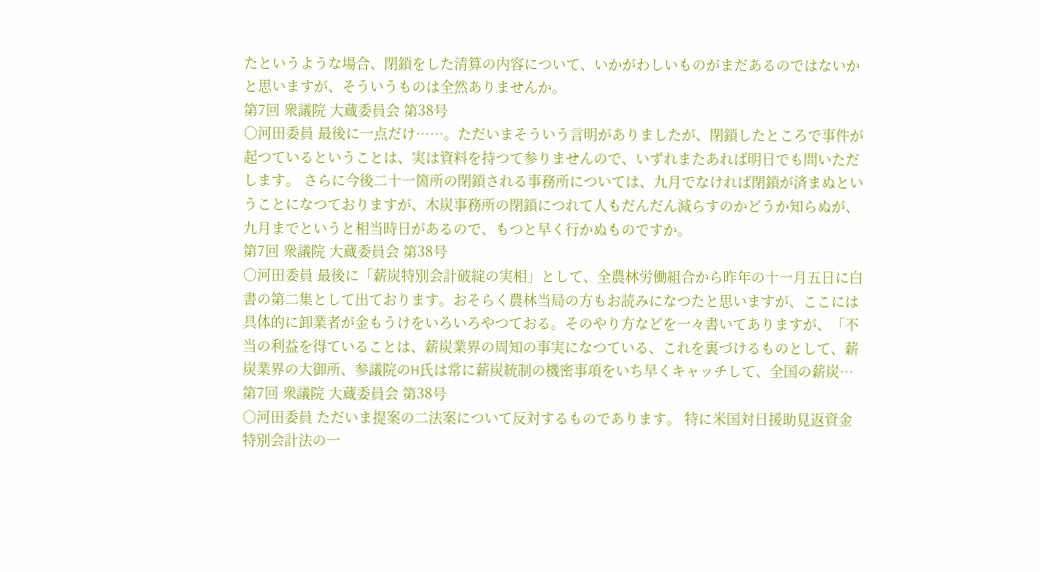たというような場合、閉鎖をした清算の内容について、いかがわしいものがまだあるのではないかと思いますが、そういうものは全然ありませんか。
第7回 衆議院 大蔵委員会 第38号
○河田委員 最後に一点だけ……。ただいまそういう言明がありましたが、閉鎖したところで事件が起つているということは、実は資料を持つて参りませんので、いずれまたあれば明日でも問いただします。 さらに今後二十一箇所の閉鎖される事務所については、九月でなければ閉鎖が済まぬということになつておりますが、木炭事務所の閉鎖につれて人もだんだん減らすのかどうか知らぬが、九月までというと相当時日があるので、もつと早く行かぬものですか。
第7回 衆議院 大蔵委員会 第38号
○河田委員 最後に「薪炭特別会計破綻の実相」として、全農林労働組合から昨年の十一月五日に白書の第二集として出ております。おそらく農林当局の方もお読みになつたと思いますが、ここには具体的に卸業者が金もうけをいろいろやつておる。そのやり方などを一々書いてありますが、「不当の利益を得ていることは、薪炭業界の周知の事実になつている、これを裏づけるものとして、薪炭業界の大御所、参議院のH氏は常に薪炭統制の機密事項をいち早くキャッチして、全国の薪炭…
第7回 衆議院 大蔵委員会 第38号
○河田委員 ただいま提案の二法案について反対するものであります。 特に米国対日援助見返資金特別会計法の一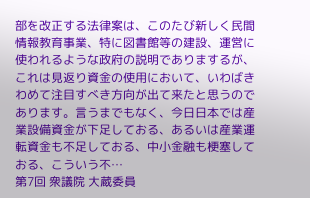部を改正する法律案は、このたび新しく民間情報教育事業、特に図書館等の建設、運営に使われるような政府の説明でありまするが、これは見返り資金の使用において、いわばきわめて注目すべき方向が出て来たと思うのであります。言うまでもなく、今日日本では産業設備資金が下足しておる、あるいは産業運転資金も不足しておる、中小金融も梗塞しておる、こういう不…
第7回 衆議院 大蔵委員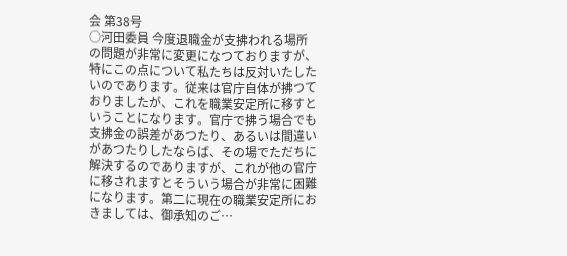会 第38号
○河田委員 今度退職金が支拂われる場所の問題が非常に変更になつておりますが、特にこの点について私たちは反対いたしたいのであります。従来は官庁自体が拂つておりましたが、これを職業安定所に移すということになります。官庁で拂う場合でも支拂金の誤差があつたり、あるいは間違いがあつたりしたならば、その場でただちに解決するのでありますが、これが他の官庁に移されますとそういう場合が非常に困難になります。第二に現在の職業安定所におきましては、御承知のご…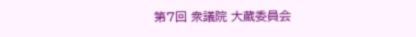第7回 衆議院 大蔵委員会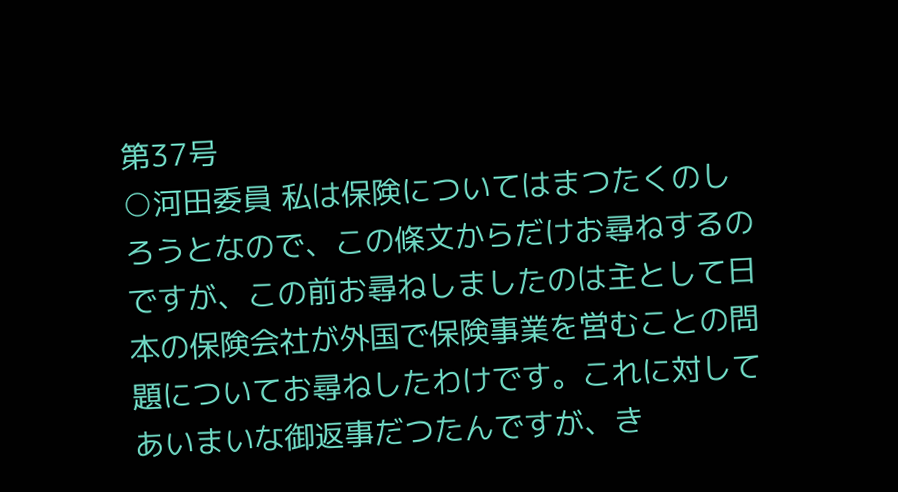第37号
○河田委員 私は保険についてはまつたくのしろうとなので、この條文からだけお尋ねするのですが、この前お尋ねしましたのは主として日本の保険会社が外国で保険事業を営むことの問題についてお尋ねしたわけです。これに対してあいまいな御返事だつたんですが、き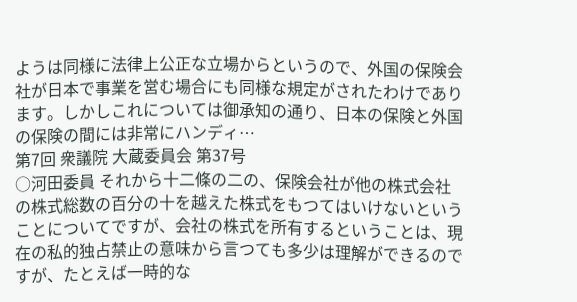ようは同様に法律上公正な立場からというので、外国の保険会社が日本で事業を営む場合にも同様な規定がされたわけであります。しかしこれについては御承知の通り、日本の保険と外国の保険の間には非常にハンディ…
第7回 衆議院 大蔵委員会 第37号
○河田委員 それから十二條の二の、保険会社が他の株式会社の株式総数の百分の十を越えた株式をもつてはいけないということについてですが、会社の株式を所有するということは、現在の私的独占禁止の意味から言つても多少は理解ができるのですが、たとえば一時的な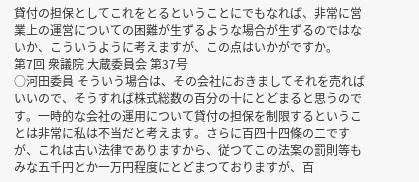貸付の担保としてこれをとるということにでもなれば、非常に営業上の運営についての困難が生ずるような場合が生ずるのではないか、こういうように考えますが、この点はいかがですか。
第7回 衆議院 大蔵委員会 第37号
○河田委員 そういう場合は、その会社におきましてそれを売ればいいので、そうすれば株式総数の百分の十にとどまると思うのです。一時的な会社の運用について貸付の担保を制限するということは非常に私は不当だと考えます。さらに百四十四條の二ですが、これは古い法律でありますから、従つてこの法案の罰則等もみな五千円とか一万円程度にとどまつておりますが、百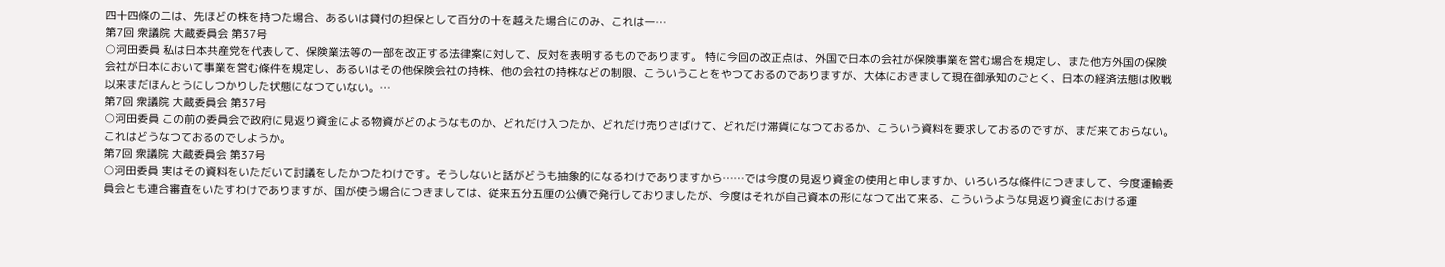四十四條の二は、先ほどの株を持つた場合、あるいは貸付の担保として百分の十を越えた場合にのみ、これは一…
第7回 衆議院 大蔵委員会 第37号
○河田委員 私は日本共産党を代表して、保険業法等の一部を改正する法律案に対して、反対を表明するものであります。 特に今回の改正点は、外国で日本の会社が保険事業を営む場合を規定し、また他方外国の保険会社が日本において事業を営む條件を規定し、あるいはその他保険会社の持株、他の会社の持株などの制限、こういうことをやつておるのでありますが、大体におきまして現在御承知のごとく、日本の経済法態は敗戦以来まだほんとうにしつかりした状態になつていない。…
第7回 衆議院 大蔵委員会 第37号
○河田委員 この前の委員会で政府に見返り資金による物資がどのようなものか、どれだけ入つたか、どれだけ売りさばけて、どれだけ滞貨になつておるか、こういう資料を要求しておるのですが、まだ来ておらない。これはどうなつておるのでしようか。
第7回 衆議院 大蔵委員会 第37号
○河田委員 実はその資料をいただいて討議をしたかつたわけです。そうしないと話がどうも抽象的になるわけでありますから……では今度の見返り資金の使用と申しますか、いろいろな條件につきまして、今度運輸委員会とも連合審査をいたすわけでありますが、国が使う場合につきましては、従来五分五厘の公債で発行しておりましたが、今度はそれが自己資本の形になつて出て来る、こういうような見返り資金における運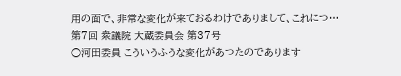用の面で、非常な変化が来ておるわけでありまして、これにつ…
第7回 衆議院 大蔵委員会 第37号
○河田委員 こういうふうな変化があつたのであります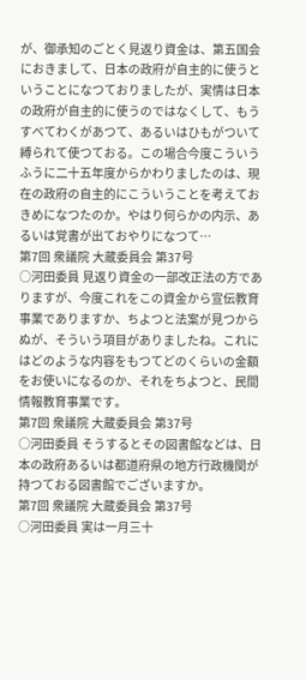が、御承知のごとく見返り資金は、第五国会におきまして、日本の政府が自主的に使うということになつておりましたが、実情は日本の政府が自主的に使うのではなくして、もうすべてわくがあつて、あるいはひもがついて縛られて使つておる。この場合今度こういうふうに二十五年度からかわりましたのは、現在の政府の自主的にこういうことを考えておきめになつたのか。やはり何らかの内示、あるいは覚書が出ておやりになつて…
第7回 衆議院 大蔵委員会 第37号
○河田委員 見返り資金の一部改正法の方でありますが、今度これをこの資金から宣伝教育事業でありますか、ちよつと法案が見つからぬが、そういう項目がありましたね。これにはどのような内容をもつてどのくらいの金額をお使いになるのか、それをちよつと、民間情報教育事業です。
第7回 衆議院 大蔵委員会 第37号
○河田委員 そうするとその図書館などは、日本の政府あるいは都道府県の地方行政機関が持つておる図書館でございますか。
第7回 衆議院 大蔵委員会 第37号
○河田委員 実は一月三十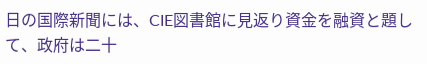日の国際新聞には、CIE図書館に見返り資金を融資と題して、政府は二十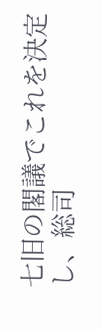七旧の閣議でこれを決定し、総司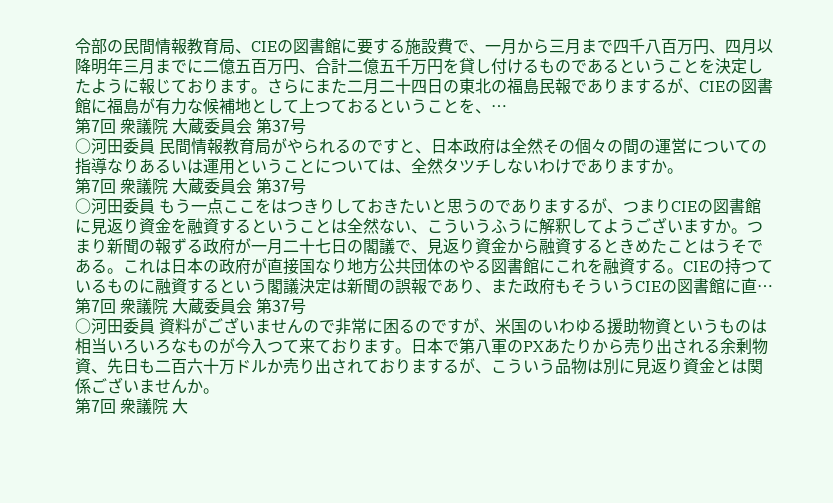令部の民間情報教育局、CIEの図書館に要する施設費で、一月から三月まで四千八百万円、四月以降明年三月までに二億五百万円、合計二億五千万円を貸し付けるものであるということを決定したように報じております。さらにまた二月二十四日の東北の福島民報でありまするが、CIEの図書館に福島が有力な候補地として上つておるということを、…
第7回 衆議院 大蔵委員会 第37号
○河田委員 民間情報教育局がやられるのですと、日本政府は全然その個々の間の運営についての指導なりあるいは運用ということについては、全然タツチしないわけでありますか。
第7回 衆議院 大蔵委員会 第37号
○河田委員 もう一点ここをはつきりしておきたいと思うのでありまするが、つまりCIEの図書館に見返り資金を融資するということは全然ない、こういうふうに解釈してようございますか。つまり新聞の報ずる政府が一月二十七日の閣議で、見返り資金から融資するときめたことはうそである。これは日本の政府が直接国なり地方公共団体のやる図書館にこれを融資する。CIEの持つているものに融資するという閣議決定は新聞の誤報であり、また政府もそういうCIEの図書館に直…
第7回 衆議院 大蔵委員会 第37号
○河田委員 資料がございませんので非常に困るのですが、米国のいわゆる援助物資というものは相当いろいろなものが今入つて来ております。日本で第八軍のPXあたりから売り出される余剰物資、先日も二百六十万ドルか売り出されておりまするが、こういう品物は別に見返り資金とは関係ございませんか。
第7回 衆議院 大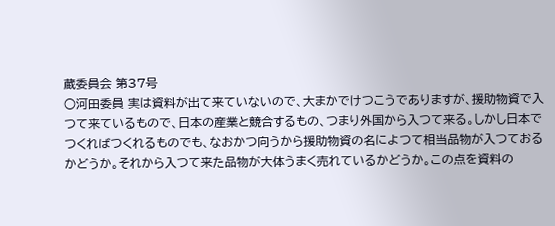蔵委員会 第37号
○河田委員 実は資料が出て来ていないので、大まかでけつこうでありますが、援助物資で入つて来ているもので、日本の産業と競合するもの、つまり外国から入つて来る。しかし日本でつくればつくれるものでも、なおかつ向うから援助物資の名によつて相当品物が入つておるかどうか。それから入つて来た品物が大体うまく売れているかどうか。この点を資料の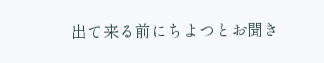出て来る前にちよつとお聞き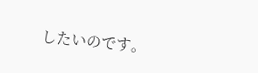したいのです。